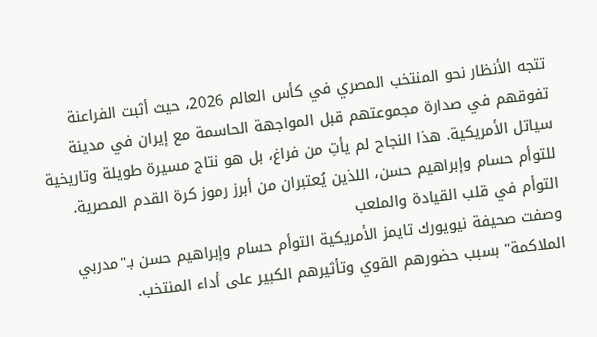تتجه الأنظار نحو المنتخب المصري في كأس العالم 2026، حيث أثبت الفراعنة تفوقهم في صدارة مجموعتهم قبل المواجهة الحاسمة مع إيران في مدينة سياتل الأمريكية. هذا النجاح لم يأتِ من فراغ، بل هو نتاج مسيرة طويلة وتاريخية للتوأم حسام وإبراهيم حسن، اللذين يُعتبران من أبرز رموز كرة القدم المصرية.
التوأم في قلب القيادة والملعب
وصفت صحيفة نيويورك تايمز الأمريكية التوأم حسام وإبراهيم حسن بـ"مدربي الملاكمة" بسبب حضورهم القوي وتأثيرهم الكبير على أداء المنتخب.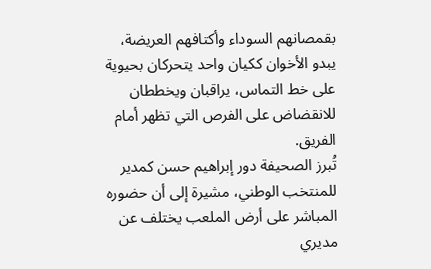بقمصانهم السوداء وأكتافهم العريضة، يبدو الأخوان ككيان واحد يتحركان بحيوية على خط التماس، يراقبان ويخططان للانقضاض على الفرص التي تظهر أمام الفريق.
تُبرز الصحيفة دور إبراهيم حسن كمدير للمنتخب الوطني، مشيرة إلى أن حضوره المباشر على أرض الملعب يختلف عن مديري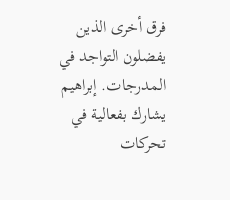فرق أخرى الذين يفضلون التواجد في المدرجات. إبراهيم يشارك بفعالية في تحركات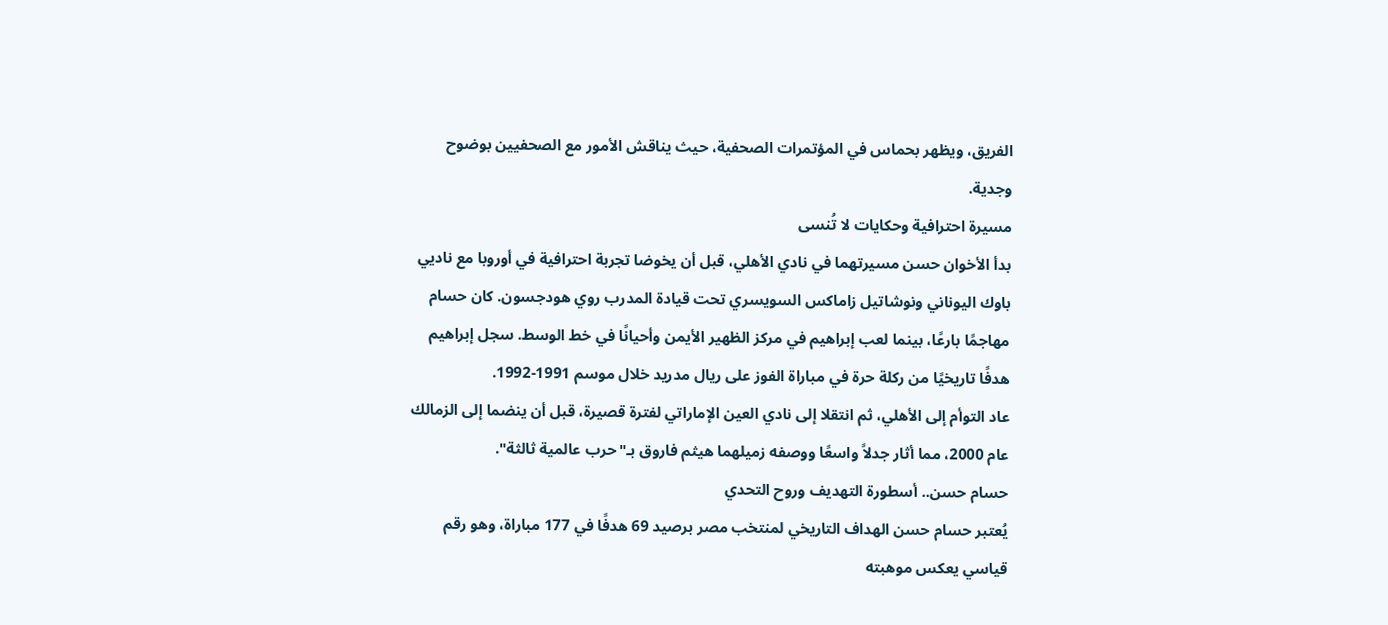الفريق، ويظهر بحماس في المؤتمرات الصحفية، حيث يناقش الأمور مع الصحفيين بوضوح وجدية.
مسيرة احترافية وحكايات لا تُنسى
بدأ الأخوان حسن مسيرتهما في نادي الأهلي، قبل أن يخوضا تجربة احترافية في أوروبا مع ناديي باوك اليوناني ونوشاتيل زاماكس السويسري تحت قيادة المدرب روي هودجسون. كان حسام مهاجمًا بارعًا، بينما لعب إبراهيم في مركز الظهير الأيمن وأحيانًا في خط الوسط. سجل إبراهيم هدفًا تاريخيًا من ركلة حرة في مباراة الفوز على ريال مدريد خلال موسم 1991-1992.
عاد التوأم إلى الأهلي، ثم انتقلا إلى نادي العين الإماراتي لفترة قصيرة، قبل أن ينضما إلى الزمالك عام 2000، مما أثار جدلاً واسعًا ووصفه زميلهما هيثم فاروق بـ"حرب عالمية ثالثة".
حسام حسن.. أسطورة التهديف وروح التحدي
يُعتبر حسام حسن الهداف التاريخي لمنتخب مصر برصيد 69 هدفًا في 177 مباراة، وهو رقم قياسي يعكس موهبته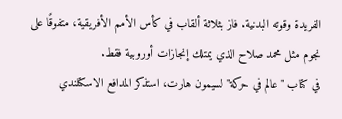الفريدة وقوته البدنية. فاز بثلاثة ألقاب في كأس الأمم الأفريقية، متفوقًا على نجوم مثل محمد صلاح الذي يمتلك إنجازات أوروبية فقط.
في كتاب "عالم في حركة" لسيمون هارت، استذكر المدافع الاسكتلندي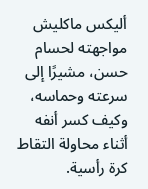أليكس ماكليش مواجهته لحسام حسن، مشيرًا إلى سرعته وحماسه، وكيف كسر أنفه أثناء محاولة التقاط كرة رأسية.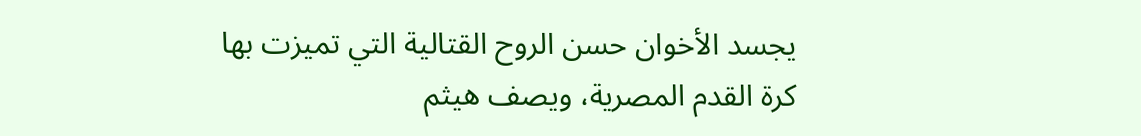يجسد الأخوان حسن الروح القتالية التي تميزت بها كرة القدم المصرية، ويصف هيثم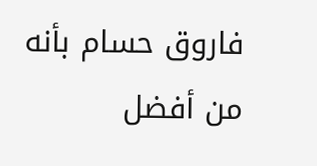فاروق حسام بأنه من أفضل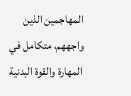المهاجمين الذين واجههم، متكامل في المهارة والقوة البدنية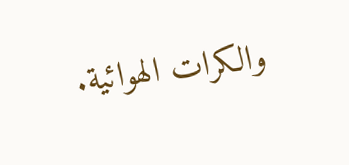والكرات الهوائية.